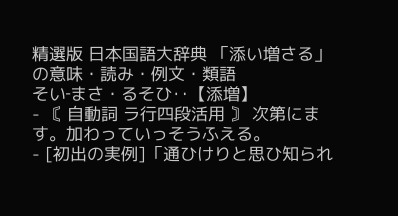精選版 日本国語大辞典 「添い増さる」の意味・読み・例文・類語
そい‐まさ・るそひ‥【添増】
- 〘 自動詞 ラ行四段活用 〙 次第にます。加わっていっそうふえる。
- [初出の実例]「通ひけりと思ひ知られ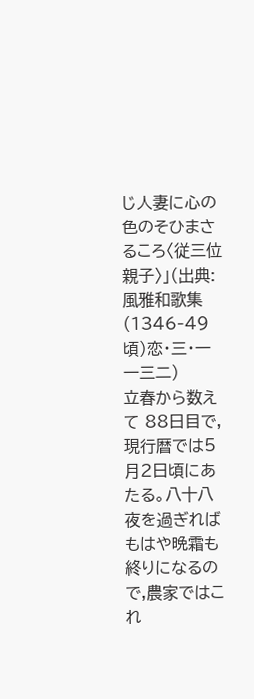じ人妻に心の色のそひまさるころ〈従三位親子〉」(出典:風雅和歌集(1346‐49頃)恋・三・一一三二)
立春から数えて 88日目で,現行暦では5月2日頃にあたる。八十八夜を過ぎればもはや晩霜も終りになるので,農家ではこれ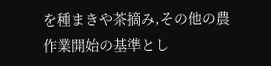を種まきや茶摘み,その他の農作業開始の基準とし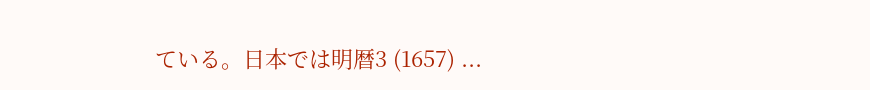ている。日本では明暦3 (1657) ...